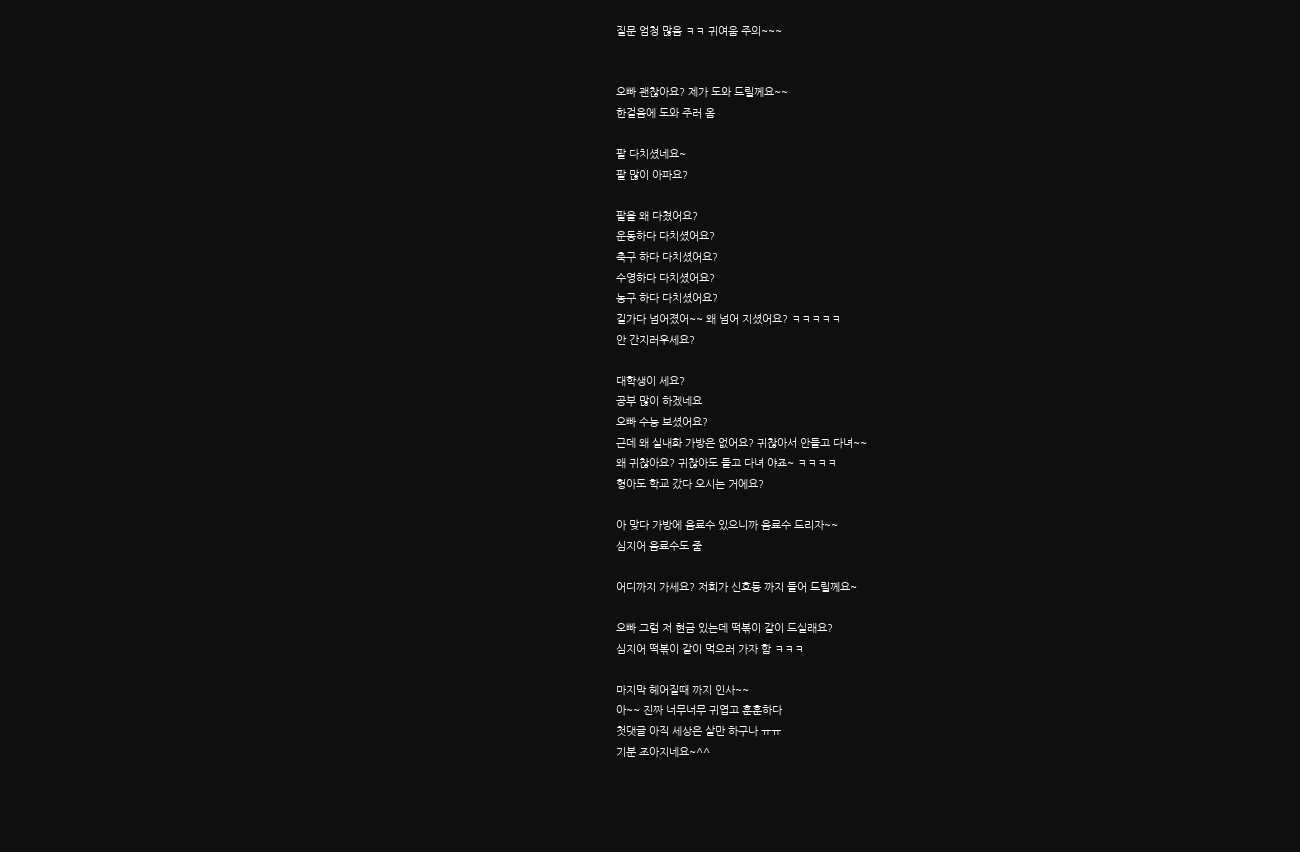질문 엄청 많음 ㅋㅋ 귀여움 주의~~~


오빠 괜찮아요? 제가 도와 드릴께요~~
한걸음에 도와 주러 옴

팔 다치셨네요~
팔 많이 아파요?

팔을 왜 다쳤어요?
운동하다 다치셨어요?
축구 하다 다치셨어요?
수영하다 다치셨어요?
농구 하다 다치셨어요?
길가다 넘어졌어~~ 왜 넘어 지셨어요? ㅋㅋㅋㅋㅋ
안 간지러우세요?

대학생이 세요?
공부 많이 하겠네요
오빠 수능 보셨어요?
근데 왜 실내화 가방은 없어요? 귀찮아서 안들고 다녀~~
왜 귀찮아요? 귀찮아도 들고 다녀 야죠~ ㅋㅋㅋㅋ
형아도 학교 갔다 오시는 거에요?

아 맞다 가방에 음료수 있으니까 음료수 드리자~~
심지어 음료수도 줌

어디까지 가세요? 저희가 신호등 까지 들어 드릴께요~

오빠 그럼 저 현금 있는데 떡볶이 같이 드실래요?
심지어 떡볶이 같이 먹으러 가자 함 ㅋㅋㅋ

마지막 헤어질때 까지 인사~~
아~~ 진짜 너무너무 귀엽고 훈훈하다
첫댓글 아직 세상은 살만 하구나 ㅠㅠ
기분 조아지네요~^^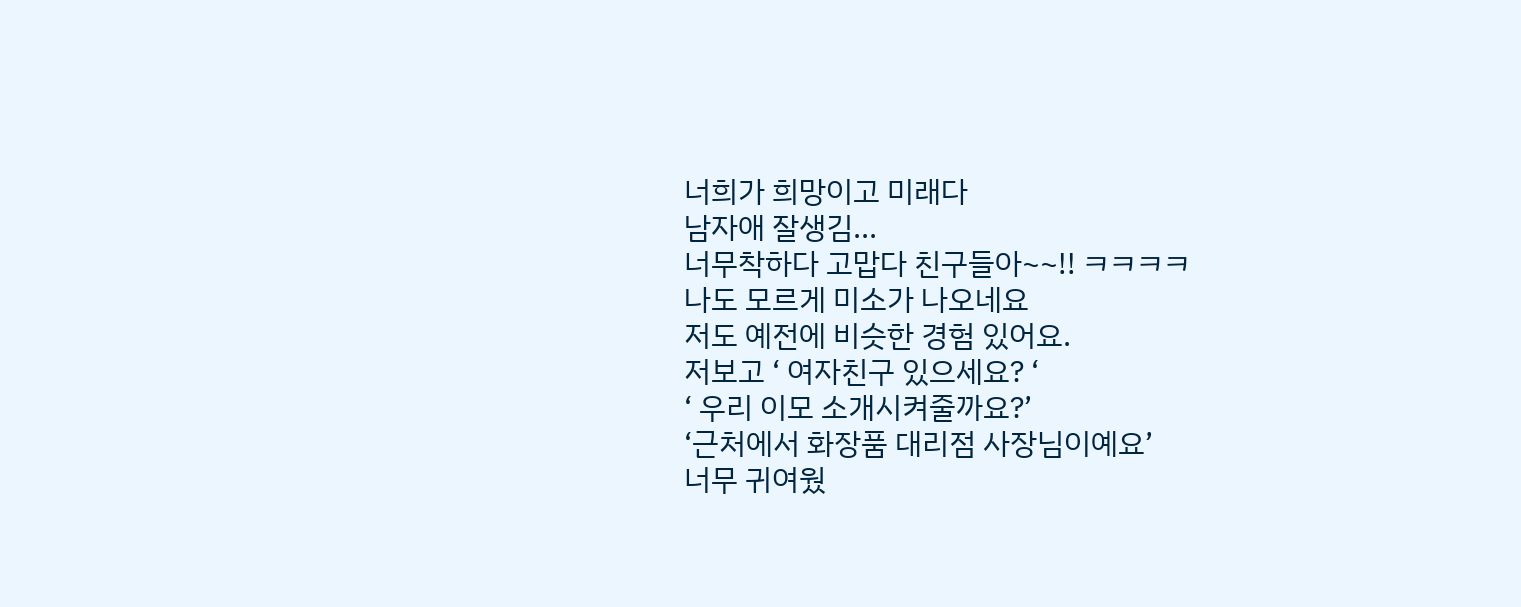너희가 희망이고 미래다
남자애 잘생김...
너무착하다 고맙다 친구들아~~!! ㅋㅋㅋㅋ
나도 모르게 미소가 나오네요
저도 예전에 비슷한 경험 있어요.
저보고 ‘ 여자친구 있으세요? ‘
‘ 우리 이모 소개시켜줄까요?’
‘근처에서 화장품 대리점 사장님이예요’
너무 귀여웠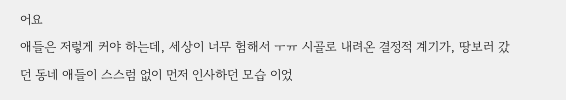어요
애들은 저렇게 커야 하는데, 세상이 너무 험해서 ㅜㅠ 시골로 내려온 결정적 계기가, 땅보러 갔던 동네 애들이 스스럼 없이 먼저 인사하던 모습 이었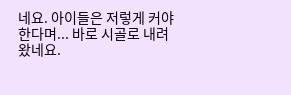네요. 아이들은 저렇게 커야 한다며... 바로 시골로 내려 왔네요.